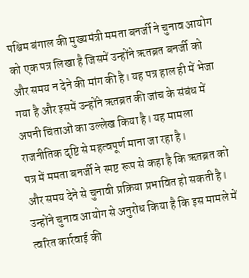पश्चिम बंगाल की मुख्यमंत्री ममता बनर्जी ने चुनाव आयोग को एक पत्र लिखा है जिसमें उन्होंने ऋतब्रत बनर्जी को और समय न देने की मांग की है। यह पत्र हाल ही में भेजा गया है और इसमें उन्होंने ऋतब्रत की जांच के संबंध में अपनी चिंताओं का उल्लेख किया है। यह मामला राजनीतिक दृष्टि से महत्वपूर्ण माना जा रहा है।
पत्र में ममता बनर्जी ने स्पष्ट रूप से कहा है कि ऋतब्रत को और समय देने से चुनावी प्रक्रिया प्रभावित हो सकती है। उन्होंने चुनाव आयोग से अनुरोध किया है कि इस मामले में त्वरित कार्रवाई की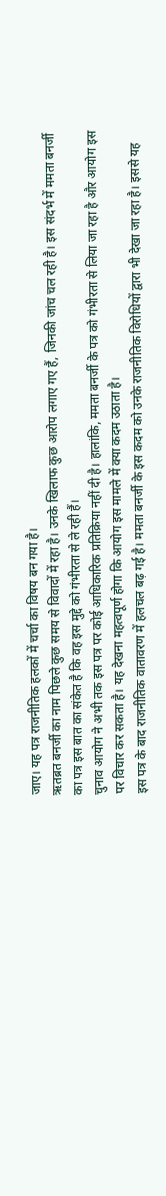जाए। यह पत्र राजनीतिक हलकों में चर्चा का विषय बन गया है।
ऋतब्रत बनर्जी का नाम पिछले कुछ समय से विवादों में रहा है। उनके खिलाफ कुछ आरोप लगाए गए हैं, जिनकी जांच चल रही है। इस संदर्भ में ममता बनर्जी का पत्र इस बात का संकेत है कि वह इस मुद्दे को गंभीरता से ले रही हैं।
चुनाव आयोग ने अभी तक इस पत्र पर कोई आधिकारिक प्रतिक्रिया नहीं दी है। हालांकि, ममता बनर्जी के पत्र को गंभीरता से लिया जा रहा है और आयोग इस पर विचार कर सकता है। यह देखना महत्वपूर्ण होगा कि आयोग इस मामले में क्या कदम उठाता है।
इस पत्र के बाद राजनीतिक वातावरण में हलचल बढ़ गई है। ममता बनर्जी के इस कदम को उनके राजनीतिक विरोधियों द्वारा भी देखा जा रहा है। इससे यह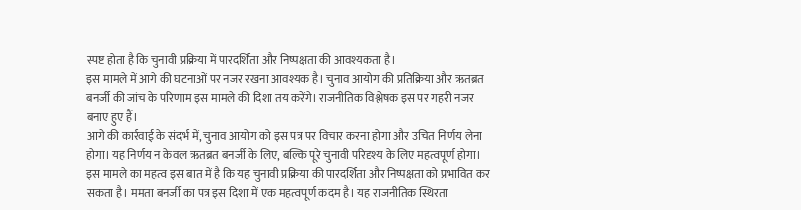स्पष्ट होता है कि चुनावी प्रक्रिया में पारदर्शिता और निष्पक्षता की आवश्यकता है।
इस मामले में आगे की घटनाओं पर नजर रखना आवश्यक है। चुनाव आयोग की प्रतिक्रिया और ऋतब्रत बनर्जी की जांच के परिणाम इस मामले की दिशा तय करेंगे। राजनीतिक विश्लेषक इस पर गहरी नजर बनाए हुए हैं।
आगे की कार्रवाई के संदर्भ में, चुनाव आयोग को इस पत्र पर विचार करना होगा और उचित निर्णय लेना होगा। यह निर्णय न केवल ऋतब्रत बनर्जी के लिए, बल्कि पूरे चुनावी परिदृश्य के लिए महत्वपूर्ण होगा।
इस मामले का महत्व इस बात में है कि यह चुनावी प्रक्रिया की पारदर्शिता और निष्पक्षता को प्रभावित कर सकता है। ममता बनर्जी का पत्र इस दिशा में एक महत्वपूर्ण कदम है। यह राजनीतिक स्थिरता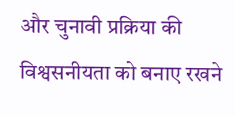और चुनावी प्रक्रिया की विश्वसनीयता को बनाए रखने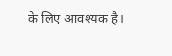के लिए आवश्यक है।